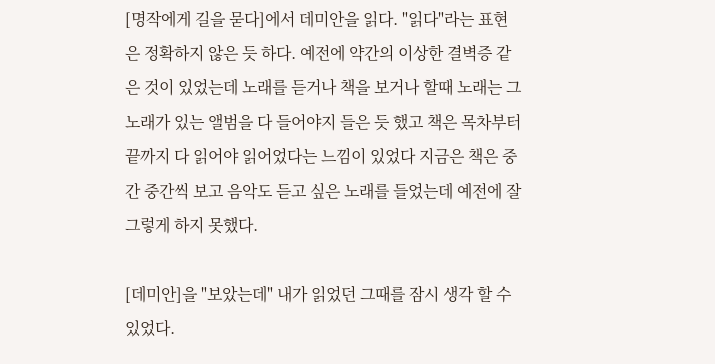[명작에게 길을 묻다]에서 데미안을 읽다. "읽다"라는 표현은 정확하지 않은 듯 하다. 예전에 약간의 이상한 결벽증 같은 것이 있었는데 노래를 듣거나 책을 보거나 할때 노래는 그 노래가 있는 앨범을 다 들어야지 들은 듯 했고 책은 목차부터 끝까지 다 읽어야 읽어었다는 느낌이 있었다 지금은 책은 중간 중간씩 보고 음악도 듣고 싶은 노래를 들었는데 예전에 잘 그렇게 하지 못했다.

[데미안]을 "보았는데" 내가 읽었던 그때를 잠시 생각 할 수 있었다.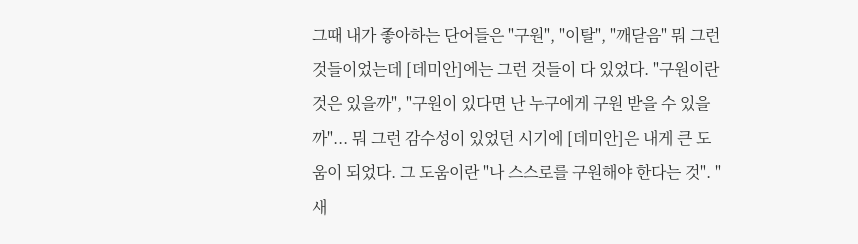그때 내가 좋아하는 단어들은 "구원", "이탈", "깨닫음" 뭐 그런 것들이었는데 [데미안]에는 그런 것들이 다 있었다. "구원이란 것은 있을까", "구원이 있다면 난 누구에게 구원 받을 수 있을까"... 뭐 그런 감수성이 있었던 시기에 [데미안]은 내게 큰 도움이 되었다. 그 도움이란 "나 스스로를 구원해야 한다는 것". "새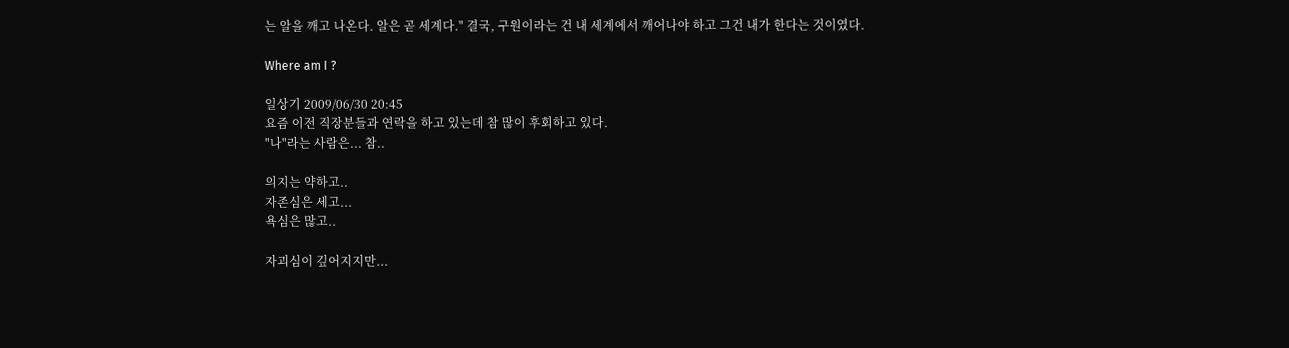는 알을 깨고 나온다. 알은 곧 세계다." 결국, 구원이라는 건 내 세계에서 깨어나야 하고 그건 내가 한다는 것이였다.

Where am I ?

일상기 2009/06/30 20:45
요즘 이전 직장분들과 연락을 하고 있는데 참 많이 후회하고 있다.
"나"라는 사람은... 참..

의지는 약하고..
자존심은 세고...
욕심은 많고..

자괴심이 깊어지지만...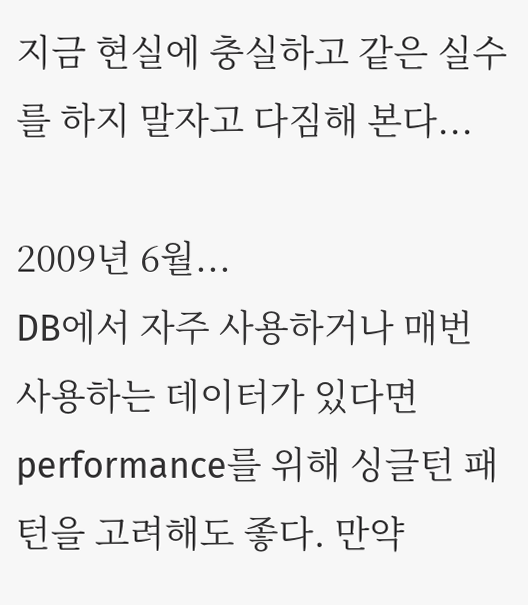지금 현실에 충실하고 같은 실수를 하지 말자고 다짐해 본다...

2009년 6월...
DB에서 자주 사용하거나 매번 사용하는 데이터가 있다면 performance를 위해 싱글턴 패턴을 고려해도 좋다. 만약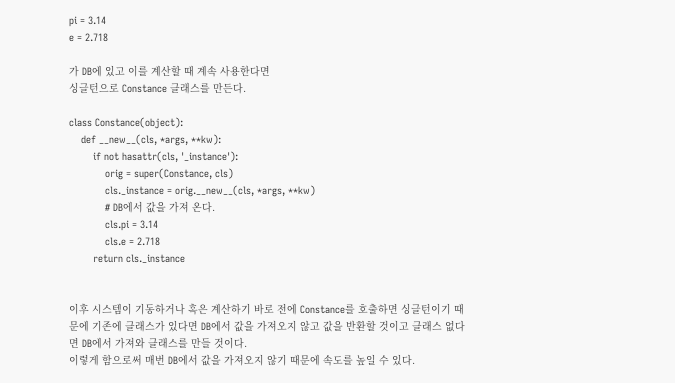pi = 3.14
e = 2.718

가 DB에 있고 이를 계산할 때 계속 사용한다면
싱글턴으로 Constance 클래스를 만든다.

class Constance(object):
    def __new__(cls, *args, **kw):
        if not hasattr(cls, '_instance'):
            orig = super(Constance, cls)
            cls._instance = orig.__new__(cls, *args, **kw)
            # DB에서 값을 가져 온다.
            cls.pi = 3.14
            cls.e = 2.718
        return cls._instance


이후 시스템이 기동하거나 혹은 계산하기 바로 전에 Constance를 호출하면 싱글턴이기 때문에 기존에 클래스가 있다면 DB에서 값을 가져오지 않고 값을 반환할 것이고 클래스 없다면 DB에서 가져와 클래스를 만들 것이다.
이렇게 함으로써 매번 DB에서 값을 가져오지 않기 때문에 속도를 높일 수 있다.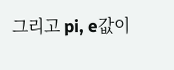그리고 pi, e값이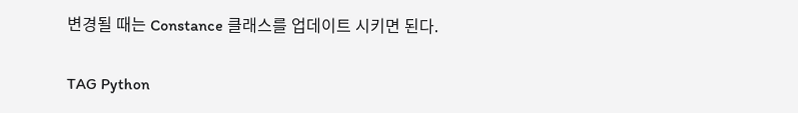변경될 때는 Constance 클래스를 업데이트 시키면 된다.

TAG Python